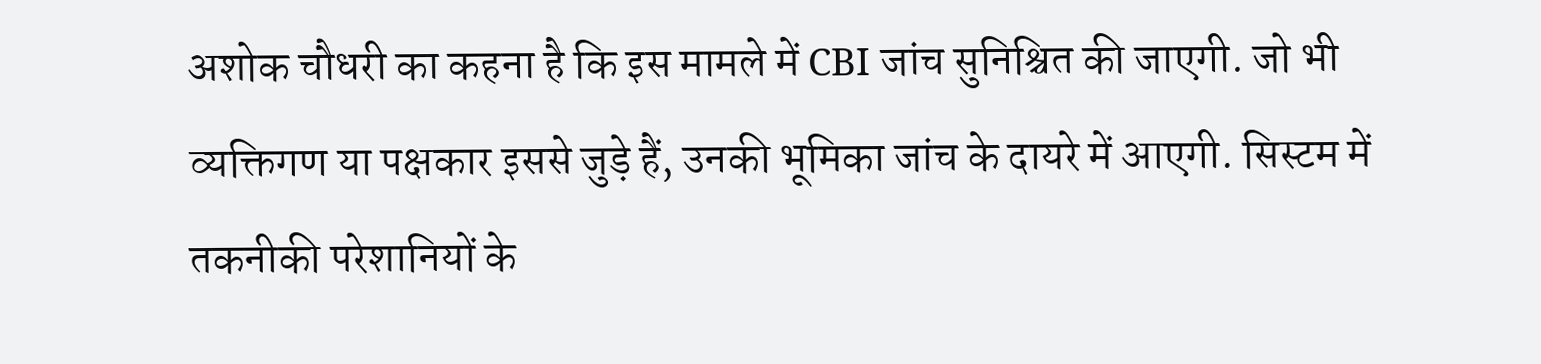अशोक चौधरी का कहना है कि इस मामले में CBI जांच सुनिश्चित की जाएगी. जो भी व्यक्तिगण या पक्षकार इससे जुड़े हैं, उनकी भूमिका जांच के दायरे में आएगी. सिस्टम में तकनीकी परेशानियों के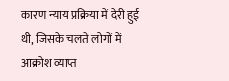कारण न्याय प्रक्रिया में देरी हुई थी, जिसके चलते लोगों में आक्रोश व्याप्त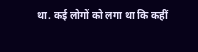था. कई लोगों को लगा था कि कहीं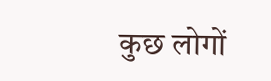कुछ लोगों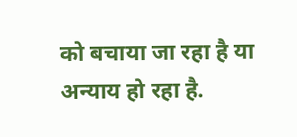को बचाया जा रहा है या अन्याय हो रहा है.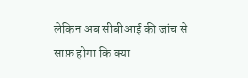लेकिन अब सीबीआई की जांच से साफ़ होगा कि क्या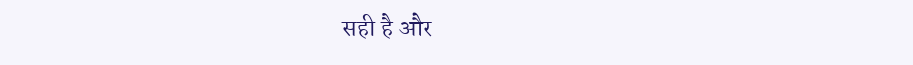सही है और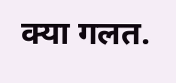क्या गलत.